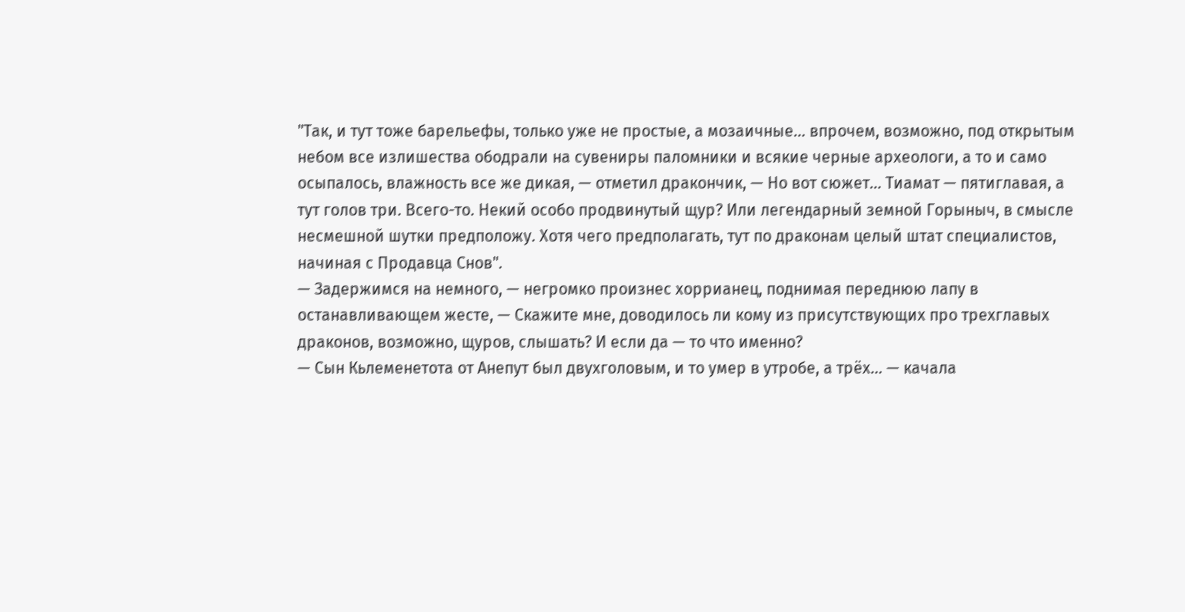"Так, и тут тоже барельефы, только уже не простые, а мозаичные… впрочем, возможно, под открытым небом все излишества ободрали на сувениры паломники и всякие черные археологи, а то и само осыпалось, влажность все же дикая, — отметил дракончик, — Но вот сюжет… Тиамат — пятиглавая, а тут голов три. Всего-то. Некий особо продвинутый щур? Или легендарный земной Горыныч, в смысле несмешной шутки предположу. Хотя чего предполагать, тут по драконам целый штат специалистов, начиная с Продавца Снов".
— Задержимся на немного, — негромко произнес хоррианец, поднимая переднюю лапу в останавливающем жесте, — Скажите мне, доводилось ли кому из присутствующих про трехглавых драконов, возможно, щуров, слышать? И если да — то что именно?
— Сын Кьлеменетота от Анепут был двухголовым, и то умер в утробе, а трёх… — качала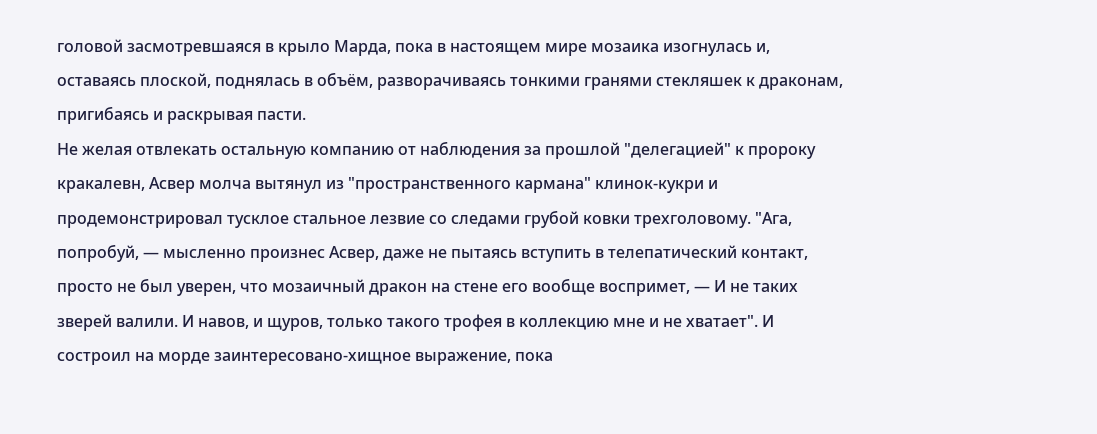головой засмотревшаяся в крыло Марда, пока в настоящем мире мозаика изогнулась и, оставаясь плоской, поднялась в объём, разворачиваясь тонкими гранями стекляшек к драконам, пригибаясь и раскрывая пасти.
Не желая отвлекать остальную компанию от наблюдения за прошлой "делегацией" к пророку кракалевн, Асвер молча вытянул из "пространственного кармана" клинок-кукри и продемонстрировал тусклое стальное лезвие со следами грубой ковки трехголовому. "Ага, попробуй, — мысленно произнес Асвер, даже не пытаясь вступить в телепатический контакт, просто не был уверен, что мозаичный дракон на стене его вообще воспримет, — И не таких зверей валили. И навов, и щуров, только такого трофея в коллекцию мне и не хватает". И состроил на морде заинтересовано-хищное выражение, пока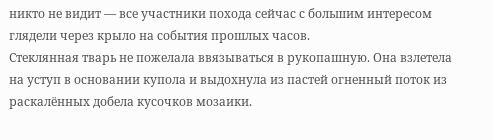никто не видит — все участники похода сейчас с большим интересом глядели через крыло на события прошлых часов.
Стеклянная тварь не пожелала ввязываться в рукопашную. Она взлетела на уступ в основании купола и выдохнула из пастей огненный поток из раскалённых добела кусочков мозаики.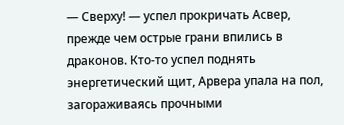— Сверху! — успел прокричать Асвер, прежде чем острые грани впились в драконов. Кто-то успел поднять энергетический щит, Арвера упала на пол, загораживаясь прочными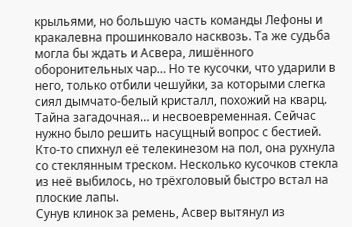крыльями, но большую часть команды Лефоны и кракалевна прошинковало насквозь. Та же судьба могла бы ждать и Асвера, лишённого оборонительных чар… Но те кусочки, что ударили в него, только отбили чешуйки, за которыми слегка сиял дымчато-белый кристалл, похожий на кварц.
Тайна загадочная… и несвоевременная. Сейчас нужно было решить насущный вопрос с бестией. Кто-то спихнул её телекинезом на пол, она рухнула со стеклянным треском. Несколько кусочков стекла из неё выбилось, но трёхголовый быстро встал на плоские лапы.
Сунув клинок за ремень, Асвер вытянул из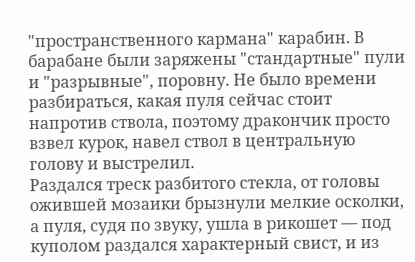"пространственного кармана" карабин. В барабане были заряжены "стандартные" пули и "разрывные", поровну. Не было времени разбираться, какая пуля сейчас стоит напротив ствола, поэтому дракончик просто взвел курок, навел ствол в центральную голову и выстрелил.
Раздался треск разбитого стекла, от головы ожившей мозаики брызнули мелкие осколки, а пуля, судя по звуку, ушла в рикошет — под куполом раздался характерный свист, и из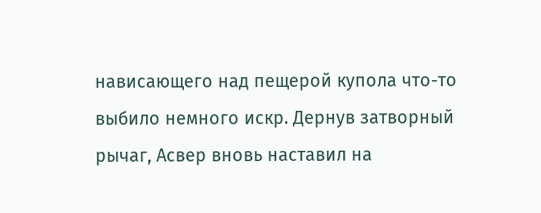нависающего над пещерой купола что-то выбило немного искр. Дернув затворный рычаг, Асвер вновь наставил на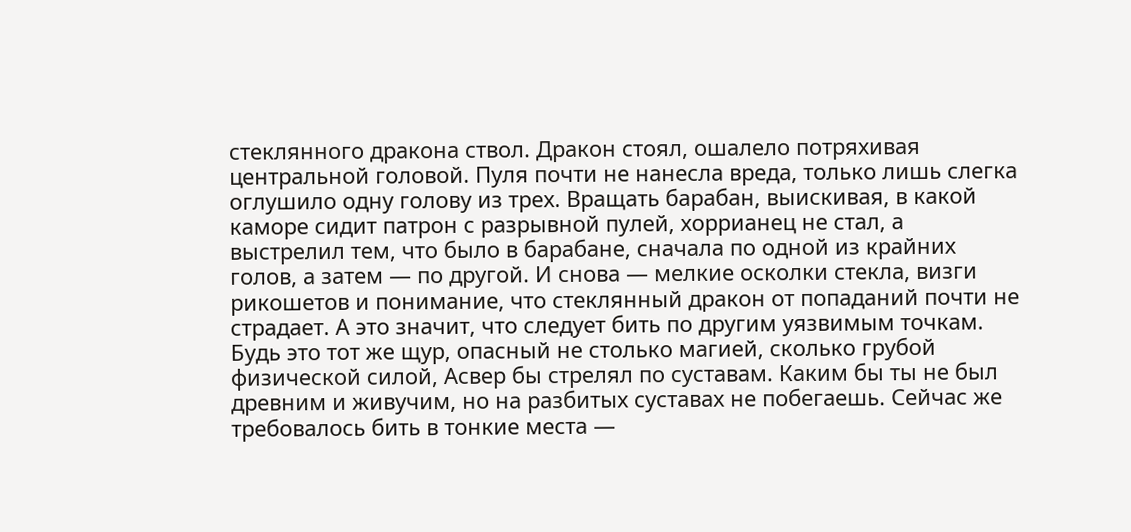стеклянного дракона ствол. Дракон стоял, ошалело потряхивая центральной головой. Пуля почти не нанесла вреда, только лишь слегка оглушило одну голову из трех. Вращать барабан, выискивая, в какой каморе сидит патрон с разрывной пулей, хоррианец не стал, а выстрелил тем, что было в барабане, сначала по одной из крайних голов, а затем — по другой. И снова — мелкие осколки стекла, визги рикошетов и понимание, что стеклянный дракон от попаданий почти не страдает. А это значит, что следует бить по другим уязвимым точкам.
Будь это тот же щур, опасный не столько магией, сколько грубой физической силой, Асвер бы стрелял по суставам. Каким бы ты не был древним и живучим, но на разбитых суставах не побегаешь. Сейчас же требовалось бить в тонкие места —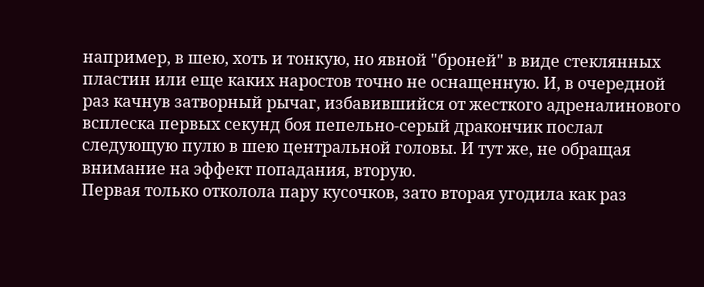например, в шею, хоть и тонкую, но явной "броней" в виде стеклянных пластин или еще каких наростов точно не оснащенную. И, в очередной раз качнув затворный рычаг, избавившийся от жесткого адреналинового всплеска первых секунд боя пепельно-серый дракончик послал следующую пулю в шею центральной головы. И тут же, не обращая внимание на эффект попадания, вторую.
Первая только отколола пару кусочков, зато вторая угодила как раз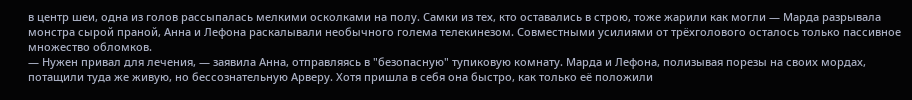в центр шеи, одна из голов рассыпалась мелкими осколками на полу. Самки из тех, кто оставались в строю, тоже жарили как могли — Марда разрывала монстра сырой праной, Анна и Лефона раскалывали необычного голема телекинезом. Совместными усилиями от трёхголового осталось только пассивное множество обломков.
— Нужен привал для лечения, — заявила Анна, отправляясь в "безопасную" тупиковую комнату. Марда и Лефона, полизывая порезы на своих мордах, потащили туда же живую, но бессознательную Арверу. Хотя пришла в себя она быстро, как только её положили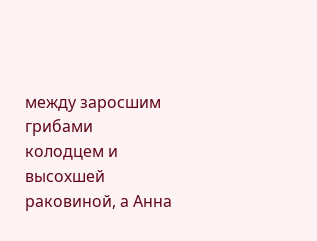между заросшим грибами колодцем и высохшей раковиной, а Анна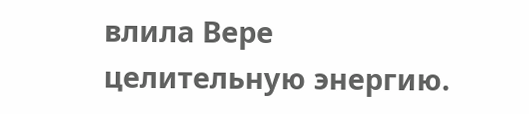влила Вере целительную энергию.